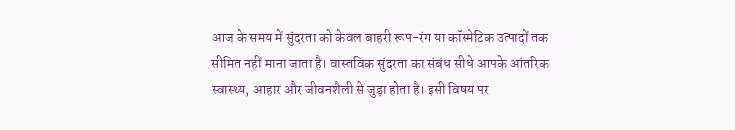आज के समय में सुंदरता को केवल बाहरी रूप-रंग या कॉस्मेटिक उत्पादों तक सीमित नहीं माना जाता है। वास्तविक सुंदरता का संबंध सीधे आपके आंतरिक स्वास्थ्य, आहार और जीवनशैली से जुड़ा होता है। इसी विषय पर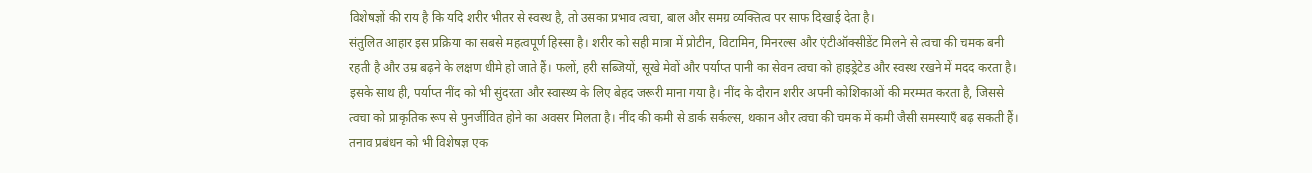विशेषज्ञों की राय है कि यदि शरीर भीतर से स्वस्थ है, तो उसका प्रभाव त्वचा, बाल और समग्र व्यक्तित्व पर साफ दिखाई देता है।
संतुलित आहार इस प्रक्रिया का सबसे महत्वपूर्ण हिस्सा है। शरीर को सही मात्रा में प्रोटीन, विटामिन, मिनरल्स और एंटीऑक्सीडेंट मिलने से त्वचा की चमक बनी रहती है और उम्र बढ़ने के लक्षण धीमे हो जाते हैं। फलों, हरी सब्जियों, सूखे मेवों और पर्याप्त पानी का सेवन त्वचा को हाइड्रेटेड और स्वस्थ रखने में मदद करता है।
इसके साथ ही, पर्याप्त नींद को भी सुंदरता और स्वास्थ्य के लिए बेहद जरूरी माना गया है। नींद के दौरान शरीर अपनी कोशिकाओं की मरम्मत करता है, जिससे त्वचा को प्राकृतिक रूप से पुनर्जीवित होने का अवसर मिलता है। नींद की कमी से डार्क सर्कल्स, थकान और त्वचा की चमक में कमी जैसी समस्याएँ बढ़ सकती हैं।
तनाव प्रबंधन को भी विशेषज्ञ एक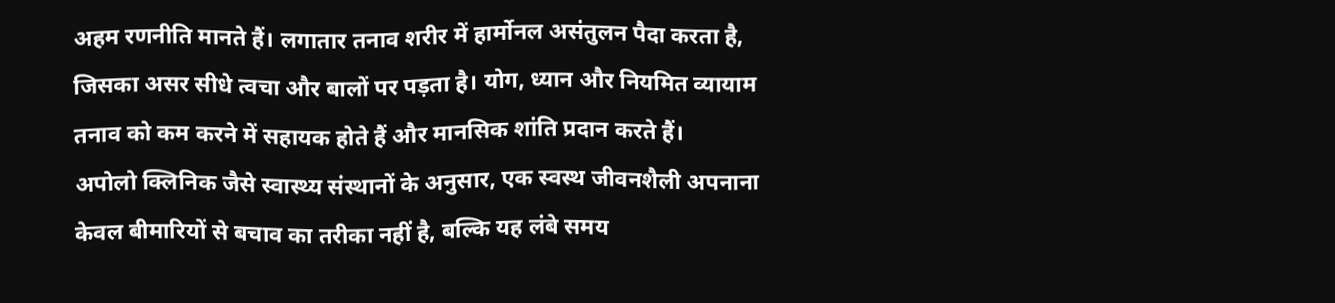अहम रणनीति मानते हैं। लगातार तनाव शरीर में हार्मोनल असंतुलन पैदा करता है, जिसका असर सीधे त्वचा और बालों पर पड़ता है। योग, ध्यान और नियमित व्यायाम तनाव को कम करने में सहायक होते हैं और मानसिक शांति प्रदान करते हैं।
अपोलो क्लिनिक जैसे स्वास्थ्य संस्थानों के अनुसार, एक स्वस्थ जीवनशैली अपनाना केवल बीमारियों से बचाव का तरीका नहीं है, बल्कि यह लंबे समय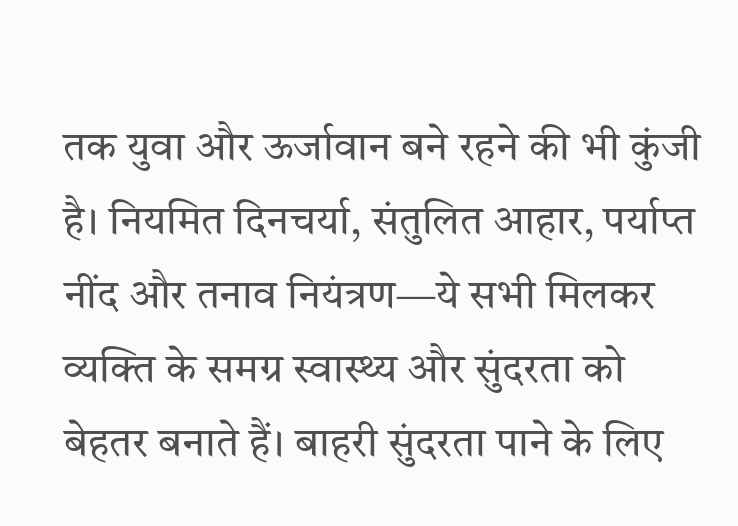तक युवा और ऊर्जावान बने रहने की भी कुंजी है। नियमित दिनचर्या, संतुलित आहार, पर्याप्त नींद और तनाव नियंत्रण—ये सभी मिलकर व्यक्ति के समग्र स्वास्थ्य और सुंदरता को बेहतर बनाते हैं। बाहरी सुंदरता पाने के लिए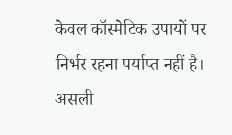केवल कॉस्मेटिक उपायों पर निर्भर रहना पर्याप्त नहीं है। असली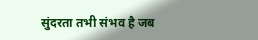सुंदरता तभी संभव है जब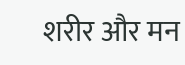शरीर और मन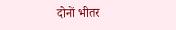दोनों भीतर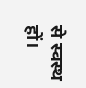से स्वस्थ हों।